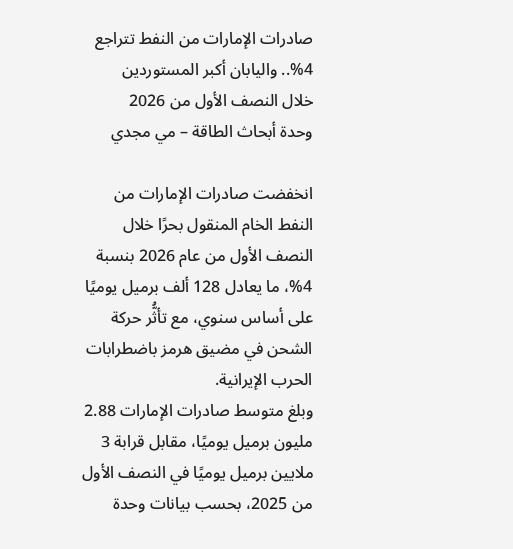صادرات الإمارات من النفط تتراجع 4%.. واليابان أكبر المستوردين
خلال النصف الأول من 2026
وحدة أبحاث الطاقة – مي مجدي

انخفضت صادرات الإمارات من النفط الخام المنقول بحرًا خلال النصف الأول من عام 2026 بنسبة 4%، ما يعادل 128 ألف برميل يوميًا على أساس سنوي، مع تأثُّر حركة الشحن في مضيق هرمز باضطرابات الحرب الإيرانية.
وبلغ متوسط صادرات الإمارات 2.88 مليون برميل يوميًا، مقابل قرابة 3 ملايين برميل يوميًا في النصف الأول من 2025، بحسب بيانات وحدة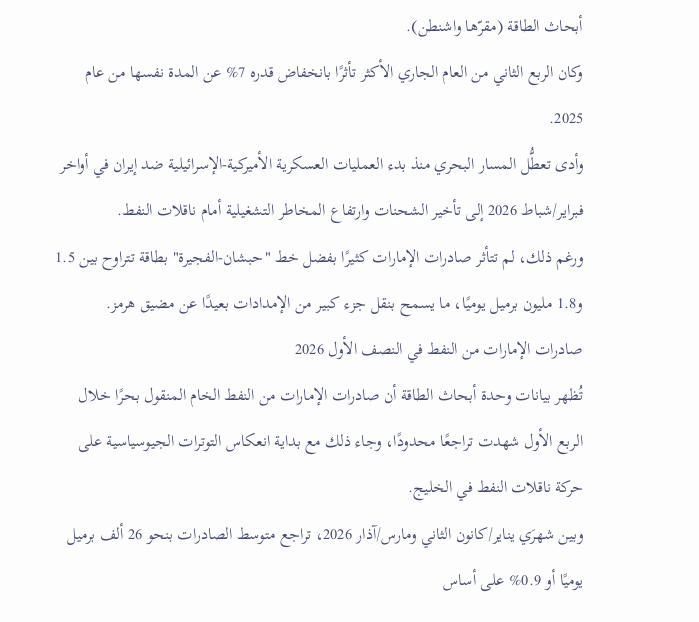أبحاث الطاقة (مقرّها واشنطن).
وكان الربع الثاني من العام الجاري الأكثر تأثرًا بانخفاض قدره 7% عن المدة نفسها من عام 2025.
وأدى تعطُّل المسار البحري منذ بدء العمليات العسكرية الأميركية-الإسرائيلية ضد إيران في أواخر فبراير/شباط 2026 إلى تأخير الشحنات وارتفاع المخاطر التشغيلية أمام ناقلات النفط.
ورغم ذلك، لم تتأثر صادرات الإمارات كثيرًا بفضل خط "حبشان-الفجيرة" بطاقة تتراوح بين 1.5 و1.8 مليون برميل يوميًا، ما يسمح بنقل جزء كبير من الإمدادات بعيدًا عن مضيق هرمز.
صادرات الإمارات من النفط في النصف الأول 2026
تُظهر بيانات وحدة أبحاث الطاقة أن صادرات الإمارات من النفط الخام المنقول بحرًا خلال الربع الأول شهدت تراجعًا محدودًا، وجاء ذلك مع بداية انعكاس التوترات الجيوسياسية على حركة ناقلات النفط في الخليج.
وبين شهرَي يناير/كانون الثاني ومارس/آذار 2026، تراجع متوسط الصادرات بنحو 26 ألف برميل يوميًا أو 0.9% على أساس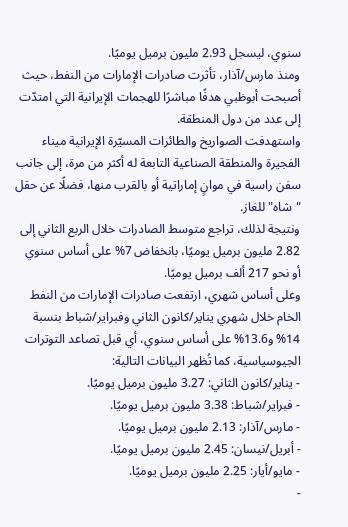سنوي، ليسجل 2.93 مليون برميل يوميًا.
ومنذ مارس/آذار، تأثرت صادرات الإمارات من النفط، حيث أصبحت أبوظبي هدفًا مباشرًا للهجمات الإيرانية التي امتدّت إلى عدد من دول المنطقة.
واستهدفت الصواريخ والطائرات المسيّرة الإيرانية ميناء الفجيرة والمنطقة الصناعية التابعة له أكثر من مرة، إلى جانب سفن راسية في موانٍ إماراتية أو بالقرب منها، فضلًا عن حقل "شاه" للغاز.
ونتيجة لذلك، تراجع متوسط الصادرات خلال الربع الثاني إلى 2.82 مليون برميل يوميًا، بانخفاض 7% على أساس سنوي أو نحو 217 ألف برميل يوميًا.
وعلى أساس شهري، ارتفعت صادرات الإمارات من النفط الخام خلال شهري يناير/كانون الثاني وفبراير/شباط بنسبة 14% و13.6% على أساس سنوي، أي قبل تصاعد التوترات الجيوسياسية، كما تُظهر البيانات التالية:
- يناير/كانون الثاني: 3.27 مليون برميل يوميًا.
- فبراير/شباط: 3.38 مليون برميل يوميًا.
- مارس/آذار: 2.13 مليون برميل يوميًا.
- أبريل/نيسان: 2.45 مليون برميل يوميًا.
- مايو/أيار: 2.25 مليون برميل يوميًا.
-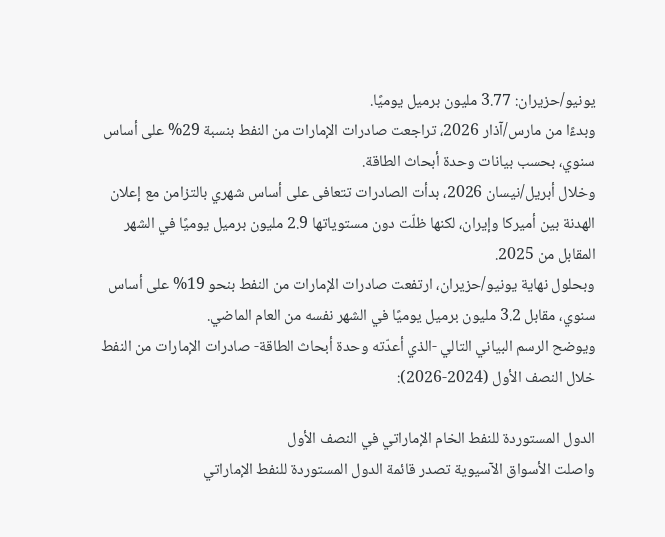يونيو/حزيران: 3.77 مليون برميل يوميًا.
وبدءًا من مارس/آذار 2026، تراجعت صادرات الإمارات من النفط بنسبة 29% على أساس سنوي، بحسب بيانات وحدة أبحاث الطاقة.
وخلال أبريل/نيسان 2026، بدأت الصادرات تتعافى على أساس شهري بالتزامن مع إعلان الهدنة بين أميركا وإيران، لكنها ظلّت دون مستوياتها 2.9 مليون برميل يوميًا في الشهر المقابل من 2025.
وبحلول نهاية يونيو/حزيران، ارتفعت صادرات الإمارات من النفط بنحو 19% على أساس سنوي، مقابل 3.2 مليون برميل يوميًا في الشهر نفسه من العام الماضي.
ويوضح الرسم البياني التالي -الذي أعدّته وحدة أبحاث الطاقة- صادرات الإمارات من النفط خلال النصف الأول (2024-2026):

الدول المستوردة للنفط الخام الإماراتي في النصف الأول
واصلت الأسواق الآسيوية تصدر قائمة الدول المستوردة للنفط الإماراتي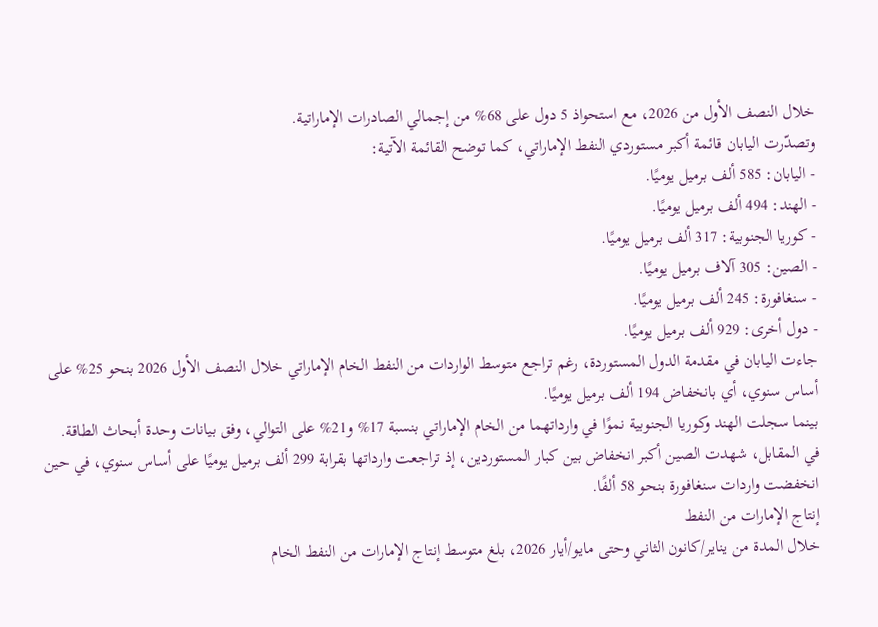خلال النصف الأول من 2026، مع استحواذ 5 دول على 68% من إجمالي الصادرات الإماراتية.
وتصدّرت اليابان قائمة أكبر مستوردي النفط الإماراتي، كما توضح القائمة الآتية:
- اليابان: 585 ألف برميل يوميًا.
- الهند: 494 ألف برميل يوميًا.
- كوريا الجنوبية: 317 ألف برميل يوميًا.
- الصين: 305 آلاف برميل يوميًا.
- سنغافورة: 245 ألف برميل يوميًا.
- دول أخرى: 929 ألف برميل يوميًا.
جاءت اليابان في مقدمة الدول المستوردة، رغم تراجع متوسط الواردات من النفط الخام الإماراتي خلال النصف الأول 2026 بنحو 25% على أساس سنوي، أي بانخفاض 194 ألف برميل يوميًا.
بينما سجلت الهند وكوريا الجنوبية نموًا في وارداتهما من الخام الإماراتي بنسبة 17% و21% على التوالي، وفق بيانات وحدة أبحاث الطاقة.
في المقابل، شهدت الصين أكبر انخفاض بين كبار المستوردين، إذ تراجعت وارداتها بقرابة 299 ألف برميل يوميًا على أساس سنوي، في حين انخفضت واردات سنغافورة بنحو 58 ألفًا.
إنتاج الإمارات من النفط
خلال المدة من يناير/كانون الثاني وحتى مايو/أيار 2026، بلغ متوسط إنتاج الإمارات من النفط الخام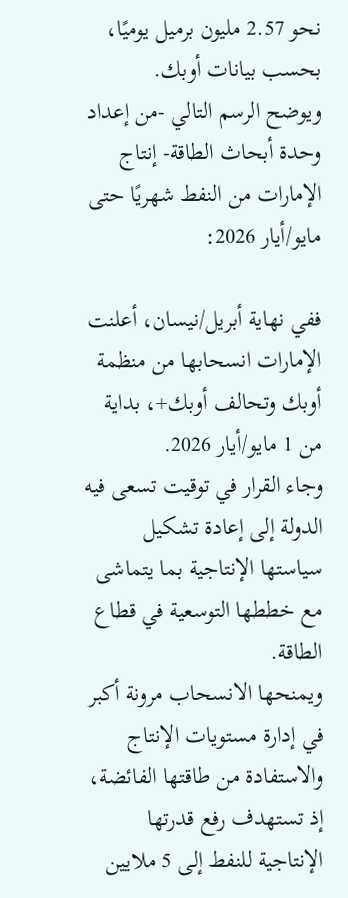نحو 2.57 مليون برميل يوميًا، بحسب بيانات أوبك.
ويوضح الرسم التالي -من إعداد وحدة أبحاث الطاقة- إنتاج الإمارات من النفط شهريًا حتى مايو/أيار 2026:

ففي نهاية أبريل/نيسان، أعلنت الإمارات انسحابها من منظمة أوبك وتحالف أوبك+، بداية من 1 مايو/أيار 2026.
وجاء القرار في توقيت تسعى فيه الدولة إلى إعادة تشكيل سياستها الإنتاجية بما يتماشى مع خططها التوسعية في قطاع الطاقة.
ويمنحها الانسحاب مرونة أكبر في إدارة مستويات الإنتاج والاستفادة من طاقتها الفائضة، إذ تستهدف رفع قدرتها الإنتاجية للنفط إلى 5 ملايين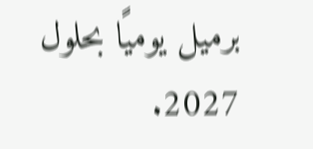برميل يوميًا بحلول 2027.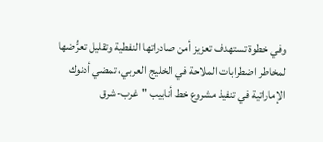وفي خطوة تستهدف تعزيز أمن صادراتها النفطية وتقليل تعرُّضها لمخاطر اضطرابات الملاحة في الخليج العربي، تمضي أدنوك الإماراتية في تنفيذ مشروع خط أنابيب "غرب-شرق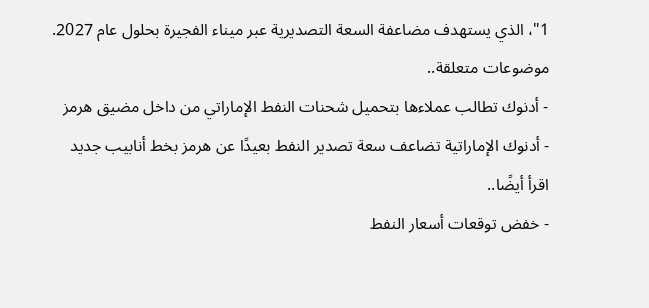1"، الذي يستهدف مضاعفة السعة التصديرية عبر ميناء الفجيرة بحلول عام 2027.
موضوعات متعلقة..
- أدنوك تطالب عملاءها بتحميل شحنات النفط الإماراتي من داخل مضيق هرمز
- أدنوك الإماراتية تضاعف سعة تصدير النفط بعيدًا عن هرمز بخط أنابيب جديد
اقرأ أيضًا..
- خفض توقعات أسعار النفط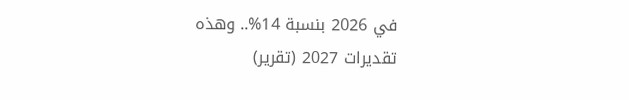في 2026 بنسبة 14%.. وهذه تقديرات 2027 (تقرير)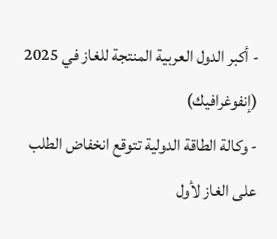- أكبر الدول العربية المنتجة للغاز في 2025 (إنفوغرافيك)
- وكالة الطاقة الدولية تتوقع انخفاض الطلب على الغاز لأول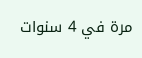مرة في 4 سنوات